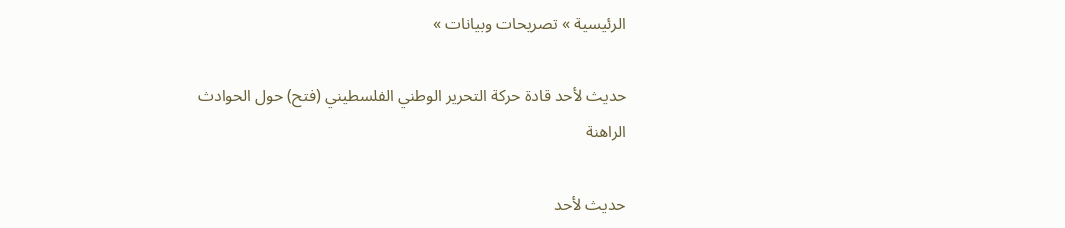الرئيسية » تصريحات وبيانات »

حديث لأحد قادة حركة التحرير الوطني الفلسطيني (فتح) حول الحوادث الراهنة

حديث لأحد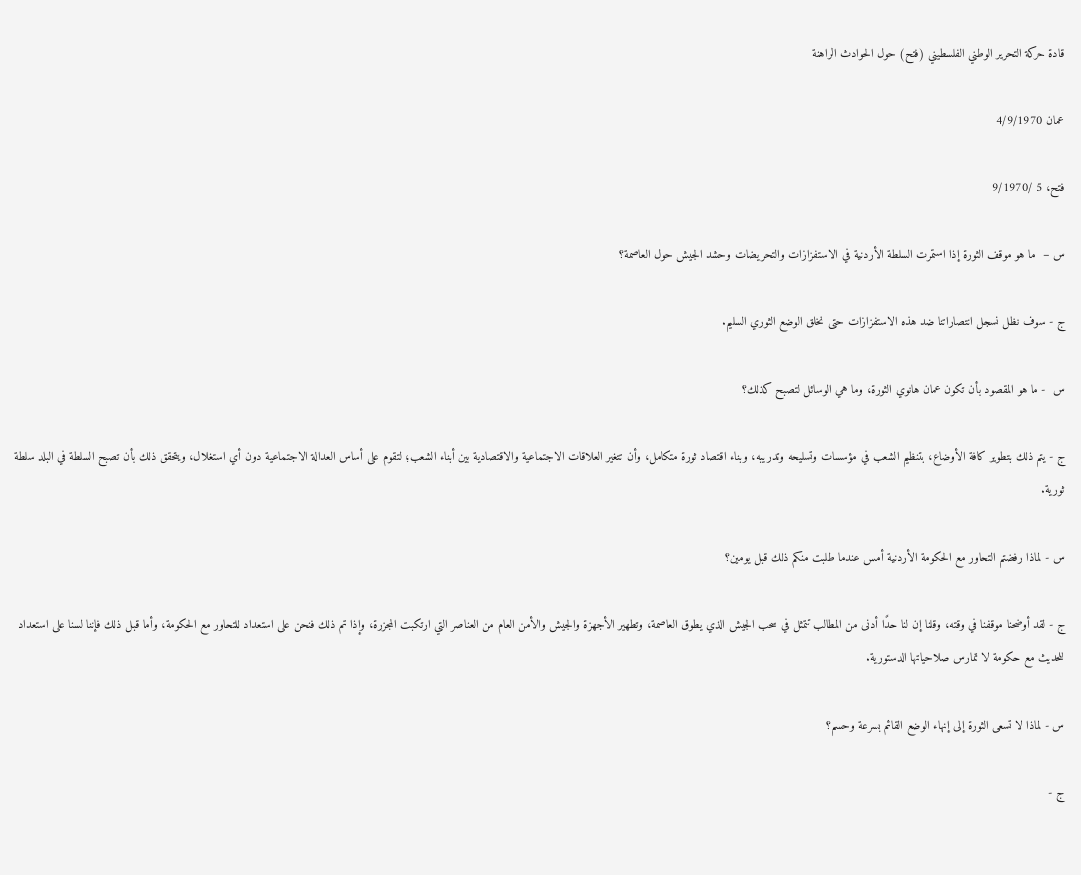قادة حركة التحرير الوطني الفلسطيني (فتح) حول الحوادث الراهنة

عمان 4/9/1970

فتح، 5 /9/1970

س –  ما هو موقف الثورة إذا استمرت السلطة الأردنية في الاستفزازات والتحريضات وحشد الجيش حول العاصمة؟

ج - سوف نظل نسجل انتصاراتنا ضد هذه الاستفزازات حتى نخلق الوضع الثوري السليم.

س  - ما هو المقصود بأن تكون عمان هانوي الثورة، وما هي الوسائل لتصبح كذلك؟

ج - يتم ذلك بتطوير كافة الأوضاع، بتنظيم الشعب في مؤسسات وتسليحه وتدريبه، وبناء اقتصاد ثورة متكامل، وأن تتغير العلاقات الاجتماعية والاقتصادية بين أبناء الشعب؛ لتقوم على أساس العدالة الاجتماعية دون أي استغلال، ويتحقق ذلك بأن تصبح السلطة في البلد سلطة ثورية.

س - لماذا رفضتم التحاور مع الحكومة الأردنية أمس عندما طلبت منكم ذلك قبل يومين؟

ج - لقد أوضحنا موقفنا في وقته، وقلنا إن لنا حدًا أدنى من المطالب تتمثل في سحب الجيش الذي يطوق العاصمة، وتطهير الأجهزة والجيش والأمن العام من العناصر التي ارتكبت المجزرة، وإذا تم ذلك فنحن على استعداد للتحاور مع الحكومة، وأما قبل ذلك فإننا لسنا على استعداد للحديث مع حكومة لا تمارس صلاحياتها الدستورية.

س - لماذا لا تسعى الثورة إلى إنهاء الوضع القائم بسرعة وحسم؟

ج -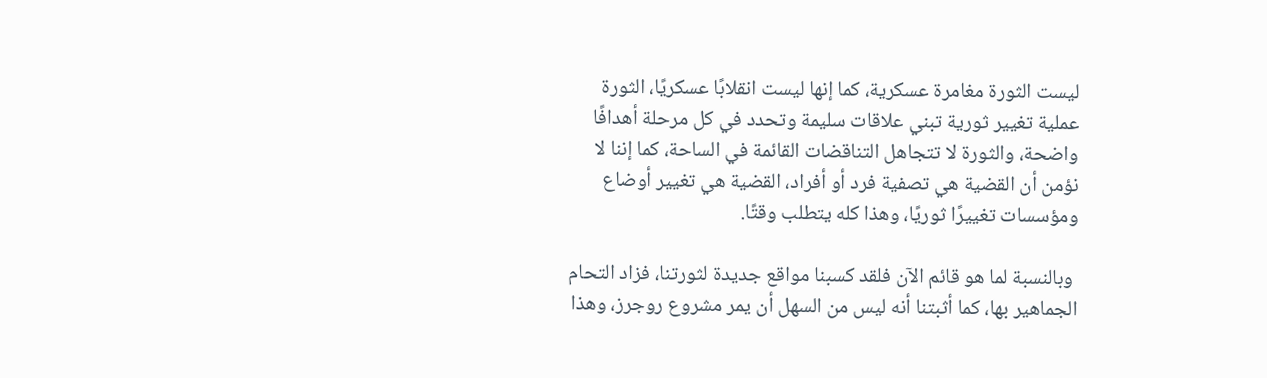ليست الثورة مغامرة عسكرية، كما إنها ليست انقلابًا عسكريًا، الثورة عملية تغيير ثورية تبني علاقات سليمة وتحدد في كل مرحلة أهدافًا واضحة، والثورة لا تتجاهل التناقضات القائمة في الساحة، كما إننا لا نؤمن أن القضية هي تصفية فرد أو أفراد، القضية هي تغيير أوضاع ومؤسسات تغييرًا ثوريًا، وهذا كله يتطلب وقتًا.

 وبالنسبة لما هو قائم الآن فلقد كسبنا مواقع جديدة لثورتنا، فزاد التحام الجماهير بها، كما أثبتنا أنه ليس من السهل أن يمر مشروع روجرز، وهذا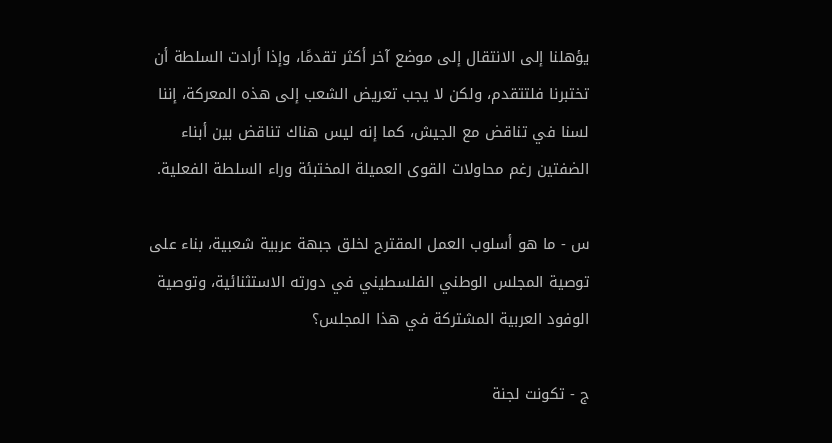يؤهلنا إلى الانتقال إلى موضع آخر أكثر تقدمًا، وإذا أرادت السلطة أن تختبرنا فلتتقدم، ولكن لا يجب تعريض الشعب إلى هذه المعركة، إننا لسنا في تناقض مع الجيش، كما إنه ليس هناك تناقض بين أبناء الضفتين رغم محاولات القوى العميلة المختبئة وراء السلطة الفعلية.

س - ما هو أسلوب العمل المقترح لخلق جبهة عربية شعبية، بناء على توصية المجلس الوطني الفلسطيني في دورته الاستثنائية، وتوصية الوفود العربية المشتركة في هذا المجلس؟

ج - تكونت لجنة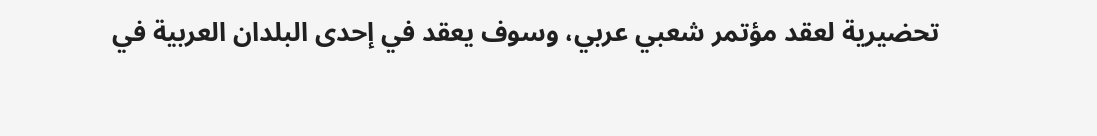تحضيرية لعقد مؤتمر شعبي عربي، وسوف يعقد في إحدى البلدان العربية في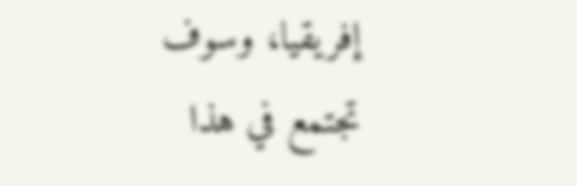إفريقيا، وسوف تجتمع في هذا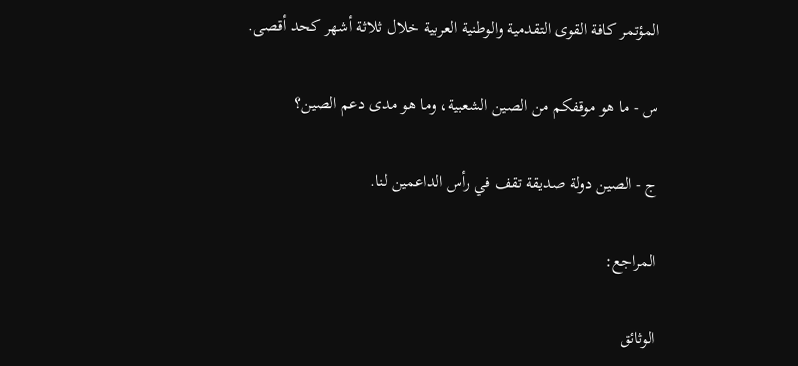المؤتمر كافة القوى التقدمية والوطنية العربية خلال ثلاثة أشهر كحد أقصى.

س - ما هو موقفكم من الصين الشعبية، وما هو مدى دعم الصين؟

ج - الصين دولة صديقة تقف في رأس الداعمين لنا.

المراجع:

الوثائق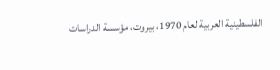الفلسطينية العربية لعام 1970، بيروت، مؤسسة الدراسات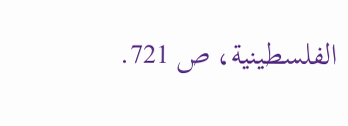الفلسطينية، ص 721.